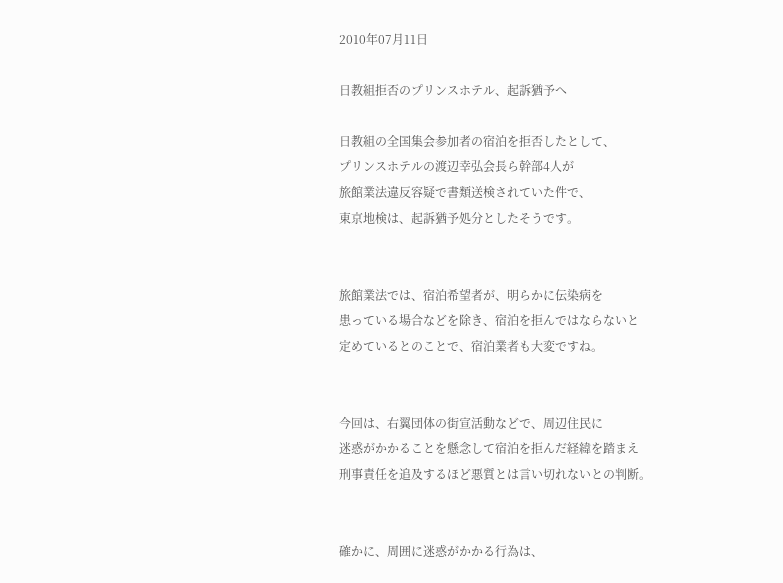2010年07月11日

日教組拒否のプリンスホテル、起訴猶予へ

日教組の全国集会参加者の宿泊を拒否したとして、
プリンスホテルの渡辺幸弘会長ら幹部4人が
旅館業法違反容疑で書類送検されていた件で、
東京地検は、起訴猶予処分としたそうです。


旅館業法では、宿泊希望者が、明らかに伝染病を
患っている場合などを除き、宿泊を拒んではならないと
定めているとのことで、宿泊業者も大変ですね。


今回は、右翼団体の街宣活動などで、周辺住民に
迷惑がかかることを懸念して宿泊を拒んだ経緯を踏まえ
刑事責任を追及するほど悪質とは言い切れないとの判断。


確かに、周囲に迷惑がかかる行為は、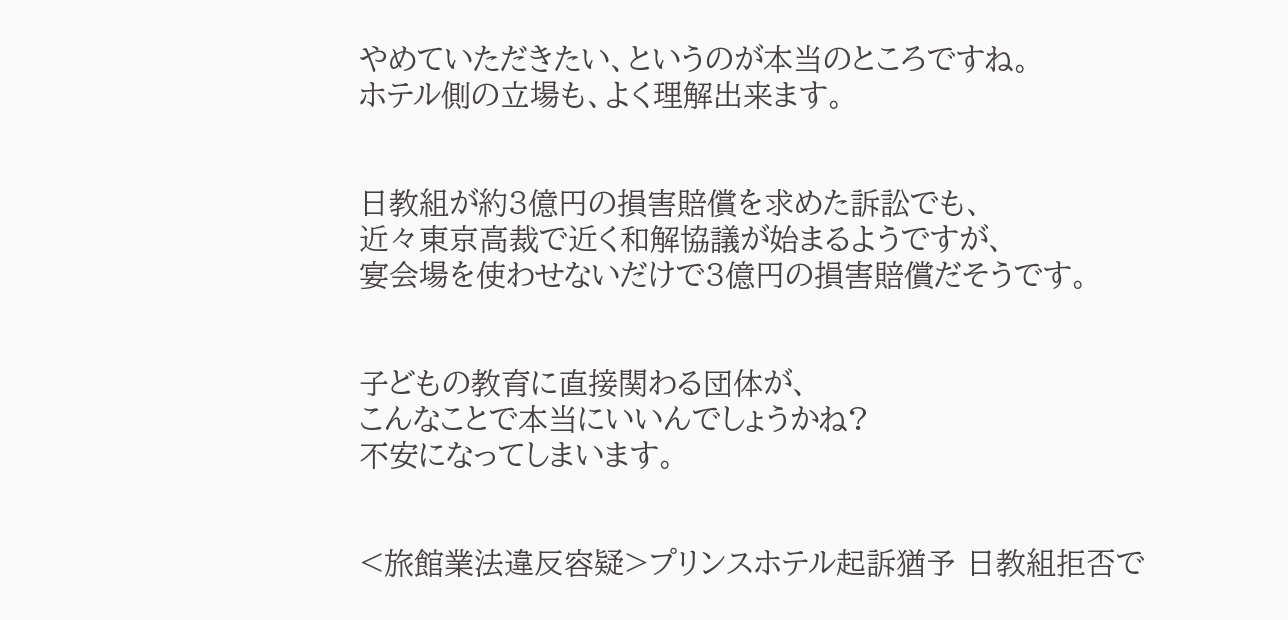やめていただきたい、というのが本当のところですね。
ホテル側の立場も、よく理解出来ます。


日教組が約3億円の損害賠償を求めた訴訟でも、
近々東京高裁で近く和解協議が始まるようですが、
宴会場を使わせないだけで3億円の損害賠償だそうです。


子どもの教育に直接関わる団体が、
こんなことで本当にいいんでしょうかね?
不安になってしまいます。


<旅館業法違反容疑>プリンスホテル起訴猶予 日教組拒否で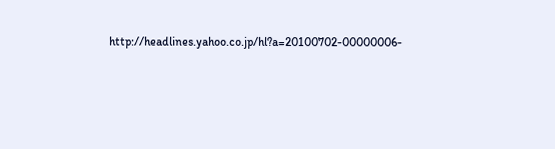http://headlines.yahoo.co.jp/hl?a=20100702-00000006-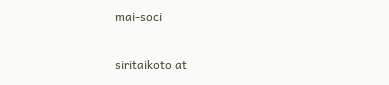mai-soci

siritaikoto at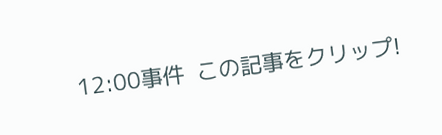12:00事件  この記事をクリップ!